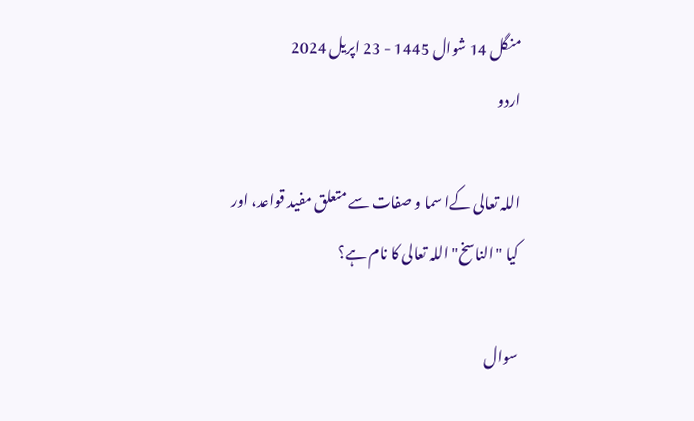منگل 14 شوال 1445 - 23 اپریل 2024
اردو

اللہ تعالی کےا سما و صفات سے متعلق مفید قواعد، اور کیا "الناسخ" اللہ تعالی کا نام ہے؟

سوال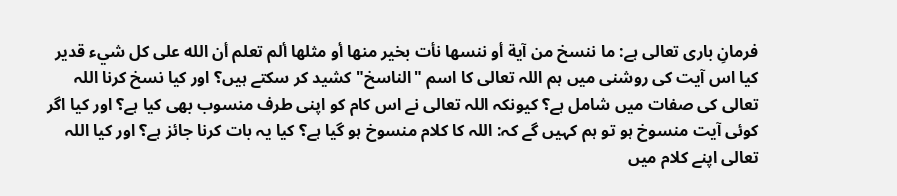فرمانِ باری تعالی ہے: ما ننسخ من آية أو ننسها نأت بخير منها أو مثلها ألم تعلم أن الله على كل شيء قدير   کیا اس آیت کی روشنی میں ہم اللہ تعالی کا اسم "الناسخ" کشید کر سکتے ہیں؟ اور کیا نسخ کرنا اللہ تعالی کی صفات میں شامل ہے؟ کیونکہ اللہ تعالی نے اس کام کو اپنی طرف منسوب بھی کیا ہے؟ اور کیا اگر کوئی آیت منسوخ ہو تو ہم کہیں گے کہ: اللہ کا کلام منسوخ ہو گیا ہے؟ کیا یہ بات کرنا جائز ہے؟ اور کیا اللہ تعالی اپنے کلام میں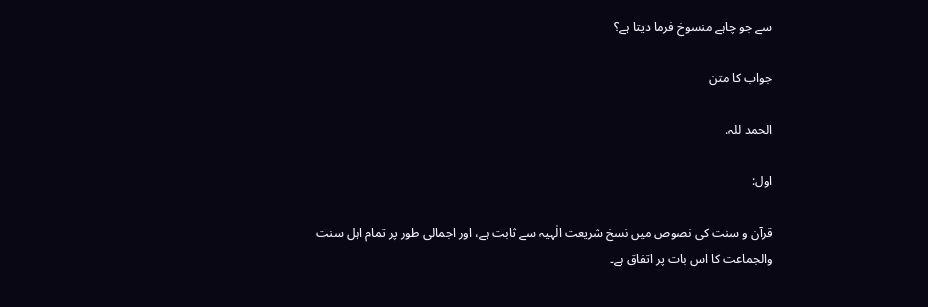سے جو چاہے منسوخ فرما دیتا ہے؟

جواب کا متن

الحمد للہ.

اول:

قرآن و سنت کی نصوص میں نسخ شریعت الٰہیہ سے ثابت ہے، اور اجمالی طور پر تمام اہل سنت والجماعت کا اس بات پر اتفاق ہے۔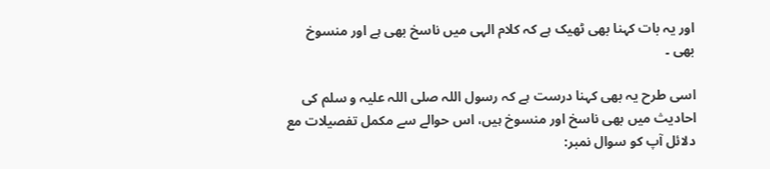اور یہ بات کہنا بھی ٹھیک ہے کہ کلام الہی میں ناسخ بھی ہے اور منسوخ بھی ۔

اسی طرح یہ بھی کہنا درست ہے کہ رسول اللہ صلی اللہ علیہ و سلم کی احادیث میں بھی ناسخ اور منسوخ ہیں، اس حوالے سے مکمل تفصیلات مع دلائل آپ کو سوال نمبر: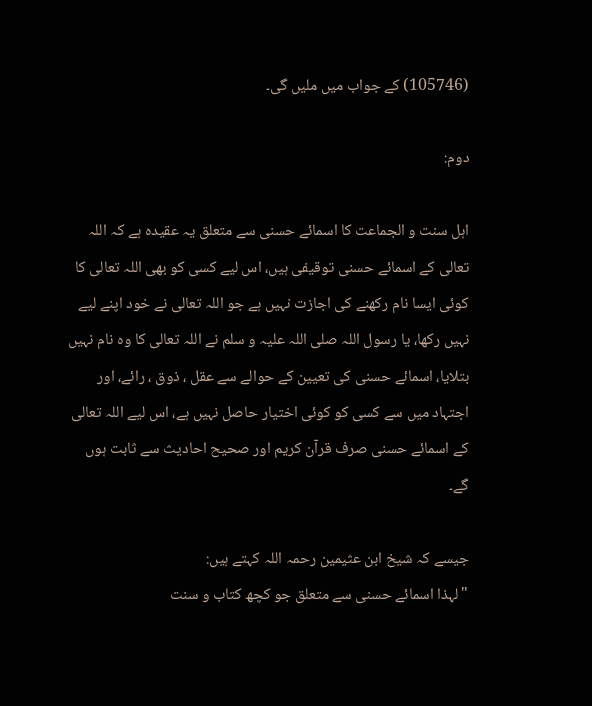(105746) کے جواب میں ملیں گی۔

دوم:

اہل سنت و الجماعت کا اسمائے حسنی سے متعلق یہ عقیدہ ہے کہ اللہ تعالی کے اسمائے حسنی توقیفی ہیں، اس لیے کسی کو بھی اللہ تعالی کا کوئی ایسا نام رکھنے کی اجازت نہیں ہے جو اللہ تعالی نے خود اپنے لیے نہیں رکھا، یا رسول اللہ صلی اللہ علیہ و سلم نے اللہ تعالی کا وہ نام نہیں بتلایا، اسمائے حسنی کی تعیین کے حوالے سے عقل ، ذوق ، رائے، اور اجتہاد میں سے کسی کو کوئی اختیار حاصل نہیں ہے، اس لیے اللہ تعالی کے اسمائے حسنی صرف قرآن کریم اور صحیح احادیث سے ثابت ہوں گے۔

جیسے کہ شیخ ابن عثیمین رحمہ اللہ کہتے ہیں:
"لہذا اسمائے حسنی سے متعلق جو کچھ کتاب و سنت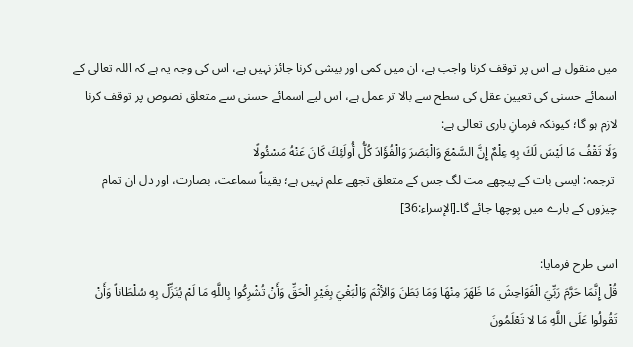میں منقول ہے اس پر توقف کرنا واجب ہے، ان میں کمی اور بیشی کرنا جائز نہیں ہے، اس کی وجہ یہ ہے کہ اللہ تعالی کے اسمائے حسنی کی تعیین عقل کی سطح سے بالا تر عمل ہے، اس لیے اسمائے حسنی سے متعلق نصوص پر توقف کرنا لازم ہو گا؛ کیونکہ فرمانِ باری تعالی ہے:
وَلَا تَقْفُ مَا لَيْسَ لَكَ بِهِ عِلْمٌ إِنَّ السَّمْعَ وَالْبَصَرَ وَالْفُؤَادَ كُلُّ أُولَئِكَ كَانَ عَنْهُ مَسْئُولًا
 ترجمہ: ایسی بات کے پیچھے مت لگ جس کے متعلق تجھے علم نہیں ہے؛ یقیناً سماعت، بصارت، اور دل ان تمام چیزوں کے بارے میں پوچھا جائے گا۔[الإسراء:36]

اسی طرح فرمایا:
قُلْ إِنَّمَا حَرَّمَ رَبِّيَ الْفَوَاحِشَ مَا ظَهَرَ مِنْهَا وَمَا بَطَنَ وَالأِثْمَ وَالْبَغْيَ بِغَيْرِ الْحَقِّ وَأَنْ تُشْرِكُوا بِاللَّهِ مَا لَمْ يُنَزِّلْ بِهِ سُلْطَاناً وَأَنْ تَقُولُوا عَلَى اللَّهِ مَا لا تَعْلَمُونَ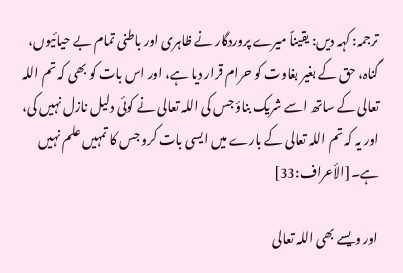ترجمہ: کہہ دیں: یقیناً میرے پروردگار نے ظاہری اور باطنی تمام بے حیائیوں، گناہ، حق کے بغیر بغاوت کو حرام قرار دیا ہے، اور اس بات کو بھی کہ تم اللہ تعالی کے ساتھ اسے شریک بناؤ جس کی اللہ تعالی نے کوئی دلیل نازل نہیں کی، اور یہ کہ تم اللہ تعالی کے بارے میں ایسی بات کرو جس کا تمہیں علم نہیں ہے۔[الأعراف:33]

اور ویسے بھی اللہ تعالی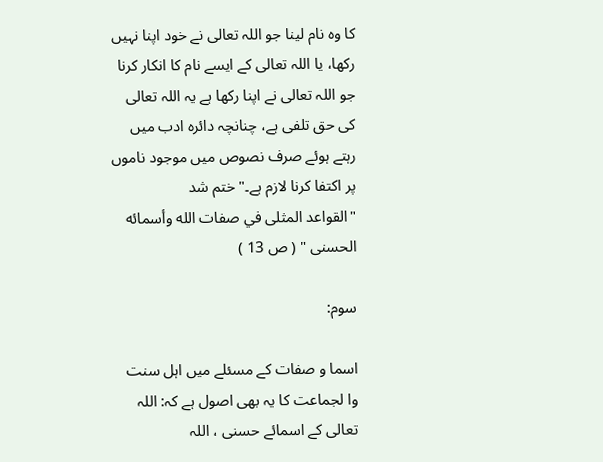کا وہ نام لینا جو اللہ تعالی نے خود اپنا نہیں رکھا، یا اللہ تعالی کے ایسے نام کا انکار کرنا جو اللہ تعالی نے اپنا رکھا ہے یہ اللہ تعالی کی حق تلفی ہے، چنانچہ دائرہ ادب میں رہتے ہوئے صرف نصوص میں موجود ناموں پر اکتفا کرنا لازم ہے۔" ختم شد
"القواعد المثلى في صفات الله وأسمائه الحسنى " ( ص 13 )

سوم:

اسما و صفات کے مسئلے میں اہل سنت وا لجماعت کا یہ بھی اصول ہے کہ: اللہ تعالی کے اسمائے حسنی ، اللہ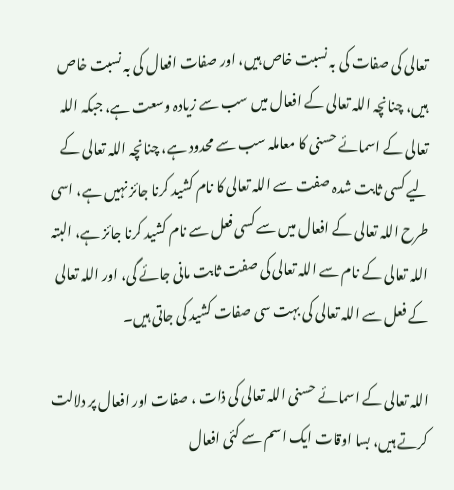تعالی کی صفات کی بہ نسبت خاص ہیں، اور صفات افعال کی بہ نسبت خاص ہیں، چنانچہ اللہ تعالی کے افعال میں سب سے زیادہ وسعت ہے، جبکہ اللہ تعالی کے اسمائے حسنی کا معاملہ سب سے محدود ہے، چنانچہ اللہ تعالی کے لیے کسی ثابت شدہ صفت سے اللہ تعالی کا نام کشید کرنا جائز نہیں ہے، اسی طرح اللہ تعالی کے افعال میں سے کسی فعل سے نام کشید کرنا جائز ہے، البتہ اللہ تعالی کے نام سے اللہ تعالی کی صفت ثابت مانی جائے گی، اور اللہ تعالی کے فعل سے اللہ تعالی کی بہت سی صفات کشید کی جاتی ہیں۔

اللہ تعالی کے اسمائے حسنی اللہ تعالی کی ذات ، صفات اور افعال پر دلالت کرتے ہیں، بسا اوقات ایک اسم سے کئی افعال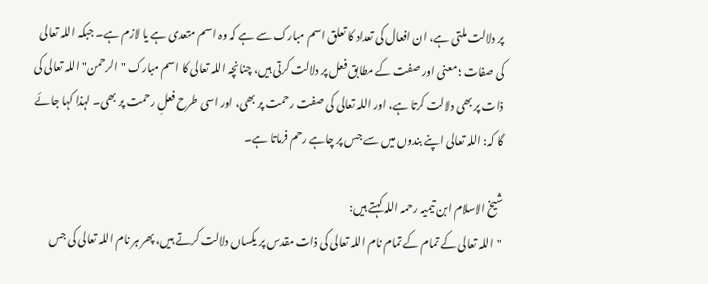پر دلالت ملتی ہے، ان افعال کی تعداد کا تعلق اسم مبارک سے ہے کہ وہ اسم متعدی ہے یا لازم ہے۔ جبکہ اللہ تعالی کی صفات ؛ معنی اور صفت کے مطابق فعل پر دلالت کرتی ہیں، چنانچہ اللہ تعالی کا اسم مبارک "الرحمن" اللہ تعالی کی ذات پر بھی دلالت کرتا ہے، اور اللہ تعالی کی صفت رحمت پر بھی، اور اسی طرح فعلِ رحمت پر بھی۔ لہذا کہا جائے گا کہ: اللہ تعالی اپنے بندوں میں سے جس پر چاہے رحم فرماتا ہے۔

شیخ الاسلام ابن تیمیہ رحمہ اللہ کہتے ہیں:
"اللہ تعالی کے تمام کے تمام نام اللہ تعالی کی ذات مقدس پر یکساں دلالت کرتے ہیں، پھر ہر نام اللہ تعالی کی جس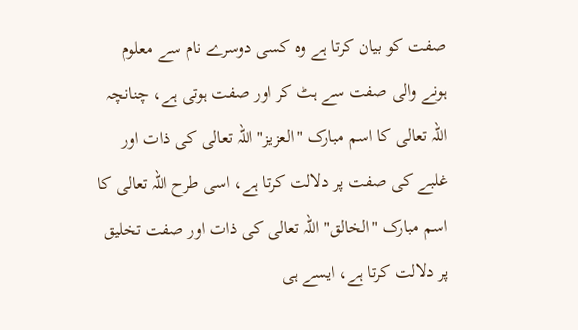صفت کو بیان کرتا ہے وہ کسی دوسرے نام سے معلوم ہونے والی صفت سے ہٹ کر اور صفت ہوتی ہے، چنانچہ اللہ تعالی کا اسم مبارک "العزیز" اللہ تعالی کی ذات اور غلبے کی صفت پر دلالت کرتا ہے، اسی طرح اللہ تعالی کا اسم مبارک "الخالق" اللہ تعالی کی ذات اور صفت تخلیق پر دلالت کرتا ہے، ایسے ہی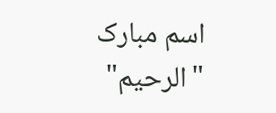اسم مبارک "الرحیم"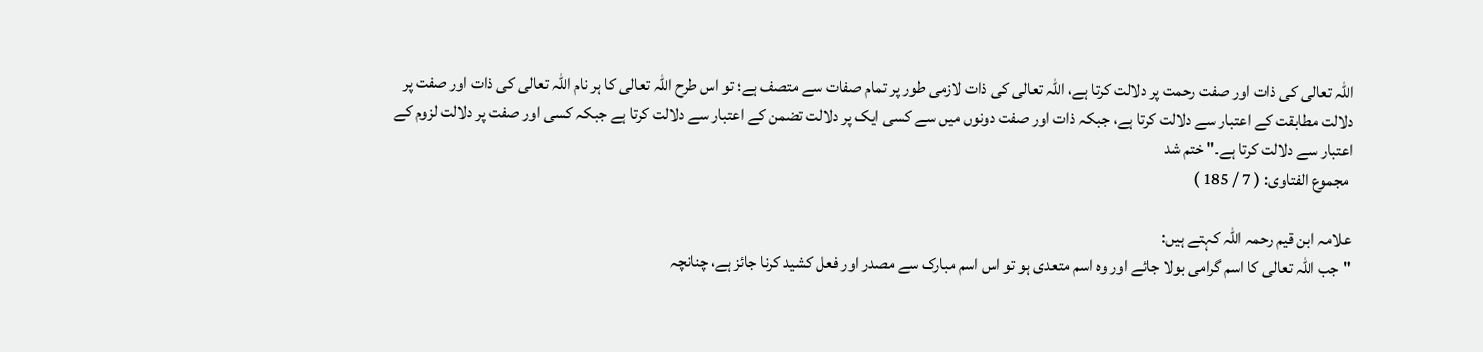اللہ تعالی کی ذات اور صفت رحمت پر دلالت کرتا ہے، اللہ تعالی کی ذات لازمی طور پر تمام صفات سے متصف ہے؛ تو اس طرح اللہ تعالی کا ہر نام اللہ تعالی کی ذات اور صفت پر دلالت مطابقت کے اعتبار سے دلالت کرتا ہے، جبکہ ذات اور صفت دونوں میں سے کسی ایک پر دلالت تضمن کے اعتبار سے دلالت کرتا ہے جبکہ کسی اور صفت پر دلالت لزوم کے اعتبار سے دلالت کرتا ہے۔" ختم شد
 مجموع الفتاوى: ( 7 / 185 )

علامہ ابن قیم رحمہ اللہ کہتے ہیں:
"جب اللہ تعالی کا اسم گرامی بولا جائے اور وہ اسم متعدی ہو تو اس اسم مبارک سے مصدر اور فعل کشید کرنا جائز ہے، چنانچہ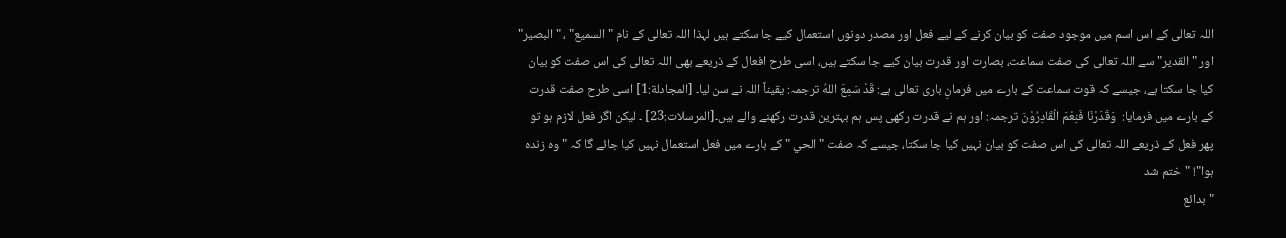اللہ تعالی کے اس اسم میں موجود صفت کو بیان کرنے کے لیے فعل اور مصدر دونوں استعمال کیے جا سکتے ہیں لہذا اللہ تعالی کے نام " السميع" ، " البصير" اور " القدير" سے اللہ تعالی کی صفت سماعت، بصارت اور قدرت بیان کیے جا سکتے ہیں، اسی طرح افعال کے ذریعے بھی اللہ تعالی کی اس صفت کو بیان کیا جا سکتا ہے، جیسے کہ قوت سماعت کے بارے میں فرمانِ باری تعالی ہے: قَدْ سَمِعَ اللهُ ترجمہ: یقیناً اللہ نے سن لیا۔ [المجادلة:1] اسی طرح صفت قدرت کے بارے میں فرمایا:  وَقَدَرْنَا فَنِعْمَ الْقَادِرُوْنَ ترجمہ: اور ہم نے قدرت رکھی پس ہم بہترین قدرت رکھنے والے ہیں۔[المرسلات:23] ۔ لیکن اگر فعل لازم ہو تو پھر فعل کے ذریعے اللہ تعالی کی اس صفت کو بیان نہیں کیا جا سکتا، جیسے کہ صفت " الحي " کے بارے میں فعل استعمال نہیں کیا جائے گا کہ "وہ زندہ ہوا"! "ختم شد
"بدائع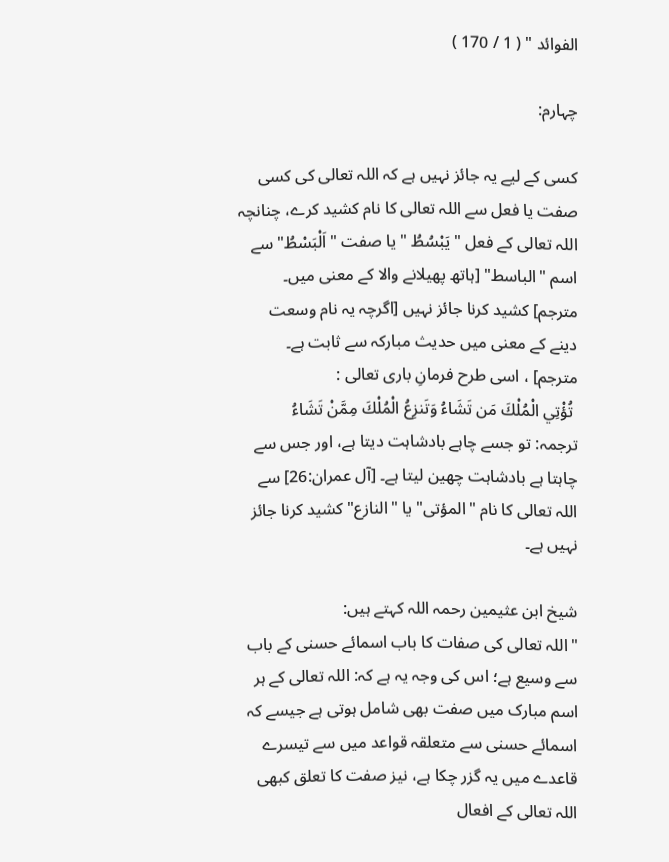الفوائد " ( 1 / 170 )

چہارم:

کسی کے لیے یہ جائز نہیں ہے کہ اللہ تعالی کی کسی صفت یا فعل سے اللہ تعالی کا نام کشید کرے، چنانچہ اللہ تعالی کے فعل " يَبْسُطُ " یا صفت " اَلْبَسْطُ" سے اسم "الباسط" [ہاتھ پھیلانے والا کے معنی میں۔ مترجم] کشید کرنا جائز نہیں [اگرچہ یہ نام وسعت دینے کے معنی میں حدیث مبارکہ سے ثابت ہے۔ مترجم] ، اسی طرح فرمانِ باری تعالی :
 تُؤْتِي الْمُلْكَ مَن تَشَاءُ وَتَنزِعُ الْمُلْكَ مِمَّنْ تَشَاءُ
ترجمہ: تو جسے چاہے بادشاہت دیتا ہے، اور جس سے چاہتا ہے بادشاہت چھین لیتا ہے۔ [آل عمران:26] سے اللہ تعالی کا نام "المؤتی" یا "النازع" کشید کرنا جائز نہیں ہے۔

شیخ ابن عثیمین رحمہ اللہ کہتے ہیں:
"اللہ تعالی کی صفات کا باب اسمائے حسنی کے باب سے وسیع ہے؛ اس کی وجہ یہ ہے کہ: اللہ تعالی کے ہر اسم مبارک میں صفت بھی شامل ہوتی ہے جیسے کہ اسمائے حسنی سے متعلقہ قواعد میں سے تیسرے قاعدے میں یہ گزر چکا ہے، نیز صفت کا تعلق کبھی اللہ تعالی کے افعال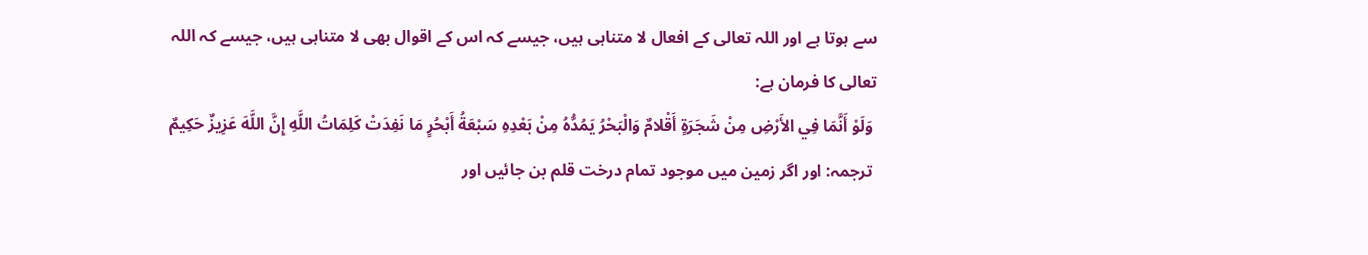سے ہوتا ہے اور اللہ تعالی کے افعال لا متناہی ہیں، جیسے کہ اس کے اقوال بھی لا متناہی ہیں، جیسے کہ اللہ تعالی کا فرمان ہے:
 وَلَوْ أَنَّمَا فِي الأَرْضِ مِنْ شَجَرَةٍ أَقْلامٌ وَالْبَحْرُ يَمُدُّهُ مِنْ بَعْدِهِ سَبْعَةُ أَبْحُرٍ مَا نَفِدَتْ كَلِمَاتُ اللَّهِ إِنَّ اللَّهَ عَزِيزٌ حَكِيمٌ
 ترجمہ: اور اگر زمین میں موجود تمام درخت قلم بن جائیں اور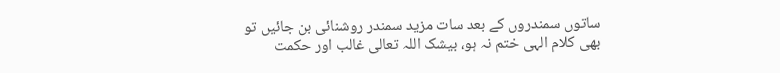ساتوں سمندروں کے بعد سات مزید سمندر روشنائی بن جائیں تو بھی کلام الہی ختم نہ ہو، بیشک اللہ تعالی غالب اور حکمت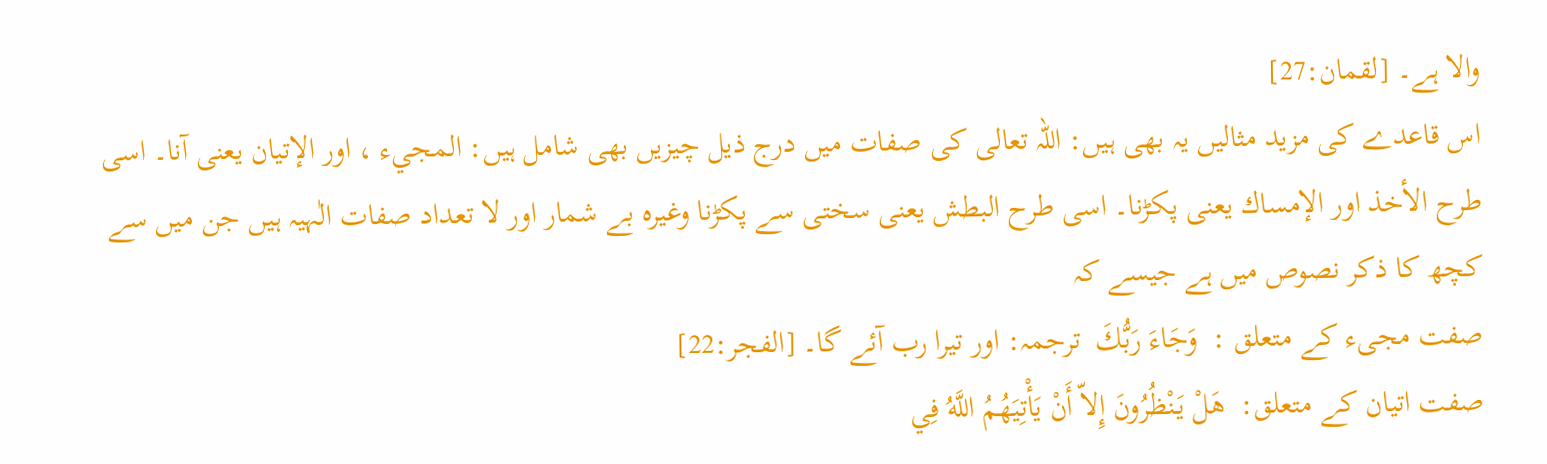والا ہے۔ [لقمان:27]
اس قاعدے کی مزید مثالیں یہ بھی ہیں: اللہ تعالی کی صفات میں درج ذیل چیزیں بھی شامل ہیں: المجيء ، اور الإتيان یعنی آنا۔ اسی طرح الأخذ اور الإمساك یعنی پکڑنا۔ اسی طرح البطش یعنی سختی سے پکڑنا وغیرہ بے شمار اور لا تعداد صفات الٰہیہ ہیں جن میں سے کچھ کا ذکر نصوص میں ہے جیسے کہ
صفت مجیء کے متعلق :  وَجَاءَ رَبُّكَ  ترجمہ: اور تیرا رب آئے گا۔ [الفجر:22]
صفت اتیان کے متعلق:  هَلْ يَنْظُرُونَ إِلاّ أَنْ يَأْتِيَهُمُ اللَّهُ فِي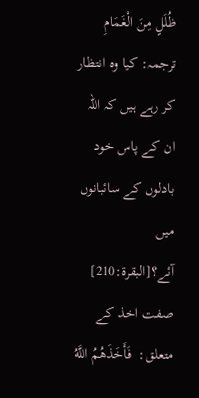ظُلَلٍ مِنَ الْغَمَامِ  ترجمہ: کیا وہ انتظار کر رہے ہیں کہ اللہ ان کے پاس خود بادلوں کے سائبانوں میں آئے؟[البقرة:210]
صفت اخذ کے متعلق:  فَأَخَذَهُمُ اللَّهُ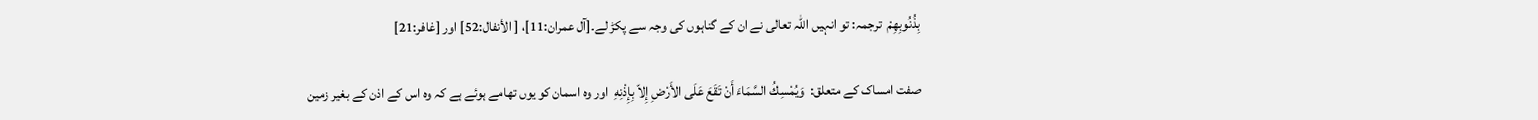بِذُنُوبِهِمْ  ترجمہ: تو انہیں اللہ تعالی نے ان کے گناہوں کی وجہ سے پکڑ لے۔[آل عمران:11]، [ الأنفال:52] اور [غافر:21]

صفت امساک کے متعلق:  وَيُمْسِكُ السَّمَاءَ أَنْ تَقَعَ عَلَى الأَرْضِ إِلاّ بِإِذْنِهِ  اور وہ اسمان کو یوں تھامے ہوئے ہے کہ وہ اس کے اذن کے بغیر زمین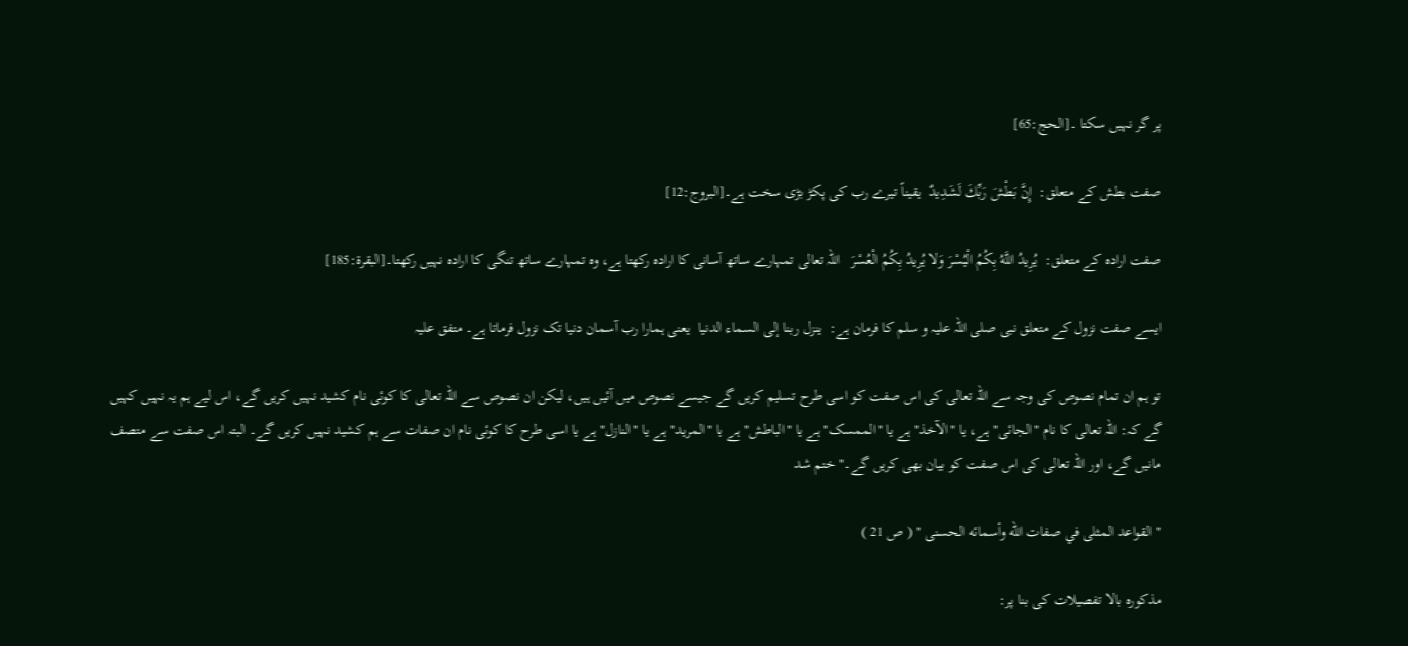پر گر نہیں سکتا ۔[الحج:65]

صفت بطش کے متعلق:  إِنَّ بَطْشَ رَبِّكَ لَشَدِيدٌ  یقیناً تیرے رب کی پکڑ بڑی سخت ہے۔[البروج:12]

صفت ارادہ کے متعلق:  يُرِيدُ اللَّهُ بِكُمُ الْيُسْرَ وَلا يُرِيدُ بِكُمُ الْعُسْرَ   اللہ تعالی تمہارے ساتھ آسانی کا ارادہ رکھتا ہے، وہ تمہارے ساتھ تنگی کا ارادہ نہیں رکھتا۔[البقرة:185]

ایسے صفت نزول کے متعلق نبی صلی اللہ علیہ و سلم کا فرمان ہے:  ينزل ربنا إلى السماء الدنيا  یعنی ہمارا رب آسمان دنیا تک نزول فرماتا ہے۔ متفق علیہ

تو ہم ان تمام نصوص کی وجہ سے اللہ تعالی کی اس صفت کو اسی طرح تسلیم کریں گے جیسے نصوص میں آئیں ہیں، لیکن ان نصوص سے اللہ تعالی کا کوئی نام کشید نہیں کریں گے، اس لیے ہم یہ نہیں کہیں گے کہ: اللہ تعالی کا نام "الجائی" ہے، یا "الآخذ" ہے یا "الممسک" ہے یا "الباطش" ہے یا "المرید" ہے یا "النازل" ہے یا اسی طرح کا کوئی نام ان صفات سے ہم کشید نہیں کریں گے۔ البتہ اس صفت سے متصف مانیں گے، اور اللہ تعالی کی اس صفت کو بیان بھی کریں گے۔" ختم شد

" القواعد المثلى في صفات الله وأسمائه الحسنى " ( ص 21 )

مذکورہ بالا تفصیلات کی بنا پر: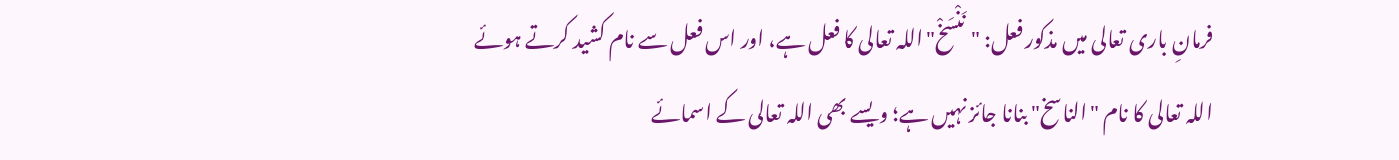فرمانِ باری تعالی میں مذکور فعل: "نَنْسَخْ"اللہ تعالی کا فعل ہے، اور اس فعل سے نام کشید کرتے ہوئے اللہ تعالی کا نام "الناسخ" بنانا جائز نہیں ہے؛ ویسے بھی اللہ تعالی کے اسمائے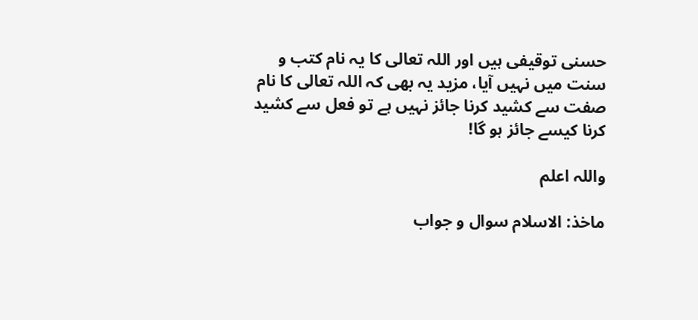حسنی توقیفی ہیں اور اللہ تعالی کا یہ نام کتب و سنت میں نہیں آیا، مزید یہ بھی کہ اللہ تعالی کا نام صفت سے کشید کرنا جائز نہیں ہے تو فعل سے کشید کرنا کیسے جائز ہو گا!

واللہ اعلم

ماخذ: الاسلام سوال و جواب